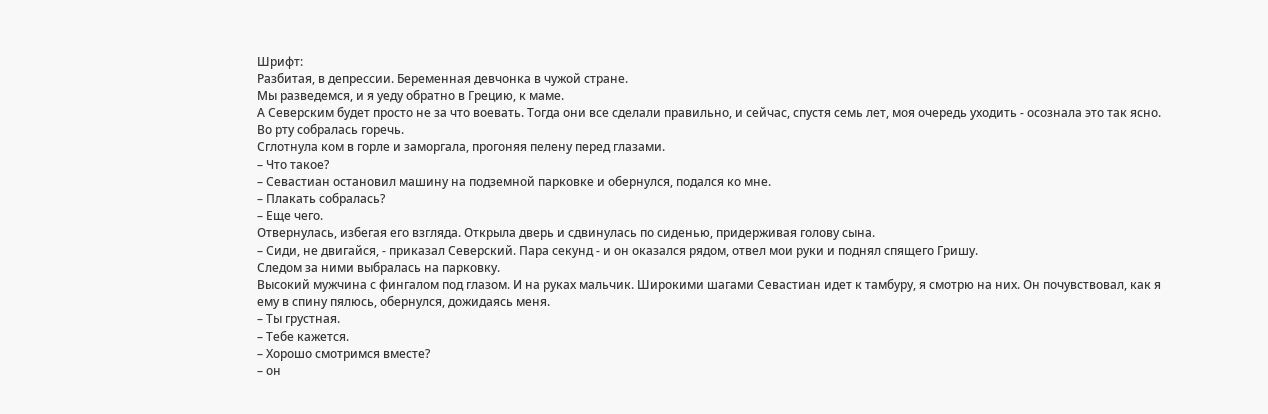Шрифт:
Разбитая, в депрессии. Беременная девчонка в чужой стране.
Мы разведемся, и я уеду обратно в Грецию, к маме.
А Северским будет просто не за что воевать. Тогда они все сделали правильно, и сейчас, спустя семь лет, моя очередь уходить - осознала это так ясно.
Во рту собралась горечь.
Сглотнула ком в горле и заморгала, прогоняя пелену перед глазами.
– Что такое?
– Севастиан остановил машину на подземной парковке и обернулся, подался ко мне.
– Плакать собралась?
– Еще чего.
Отвернулась, избегая его взгляда. Открыла дверь и сдвинулась по сиденью, придерживая голову сына.
– Сиди, не двигайся, - приказал Северский. Пара секунд - и он оказался рядом, отвел мои руки и поднял спящего Гришу.
Следом за ними выбралась на парковку.
Высокий мужчина с фингалом под глазом. И на руках мальчик. Широкими шагами Севастиан идет к тамбуру, я смотрю на них. Он почувствовал, как я ему в спину пялюсь, обернулся, дожидаясь меня.
– Ты грустная.
– Тебе кажется.
– Хорошо смотримся вместе?
– он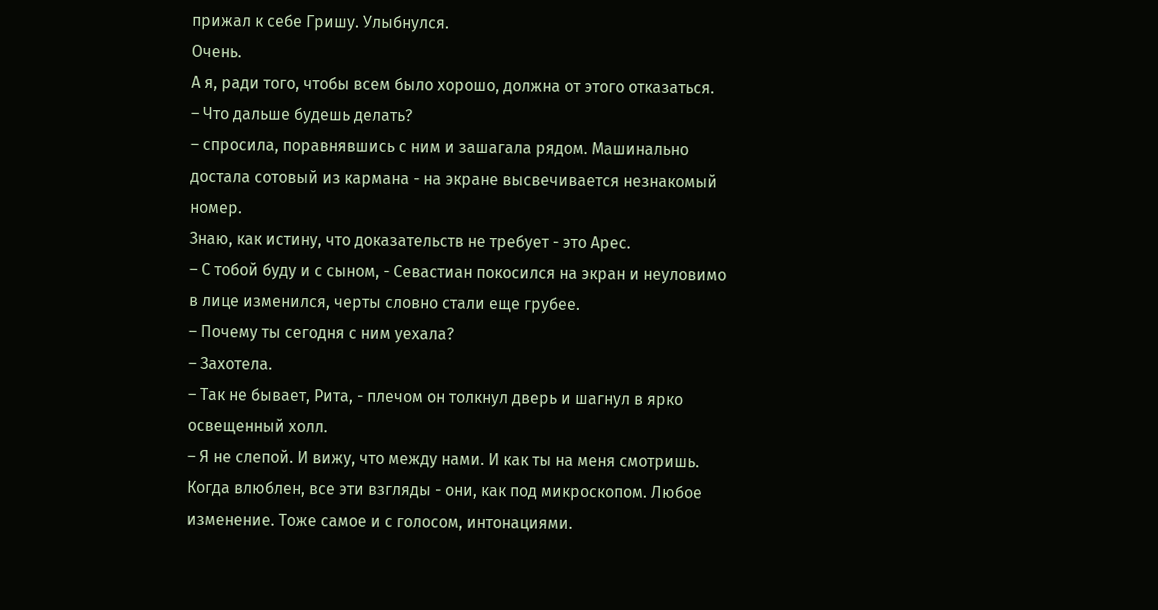прижал к себе Гришу. Улыбнулся.
Очень.
А я, ради того, чтобы всем было хорошо, должна от этого отказаться.
– Что дальше будешь делать?
– спросила, поравнявшись с ним и зашагала рядом. Машинально достала сотовый из кармана - на экране высвечивается незнакомый номер.
Знаю, как истину, что доказательств не требует - это Арес.
– С тобой буду и с сыном, - Севастиан покосился на экран и неуловимо в лице изменился, черты словно стали еще грубее.
– Почему ты сегодня с ним уехала?
– Захотела.
– Так не бывает, Рита, - плечом он толкнул дверь и шагнул в ярко освещенный холл.
– Я не слепой. И вижу, что между нами. И как ты на меня смотришь. Когда влюблен, все эти взгляды - они, как под микроскопом. Любое изменение. Тоже самое и с голосом, интонациями.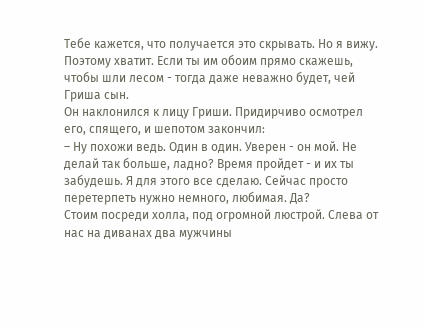Тебе кажется, что получается это скрывать. Но я вижу. Поэтому хватит. Если ты им обоим прямо скажешь, чтобы шли лесом - тогда даже неважно будет, чей Гриша сын.
Он наклонился к лицу Гриши. Придирчиво осмотрел его, спящего, и шепотом закончил:
– Ну похожи ведь. Один в один. Уверен - он мой. Не делай так больше, ладно? Время пройдет - и их ты забудешь. Я для этого все сделаю. Сейчас просто перетерпеть нужно немного, любимая. Да?
Стоим посреди холла, под огромной люстрой. Слева от нас на диванах два мужчины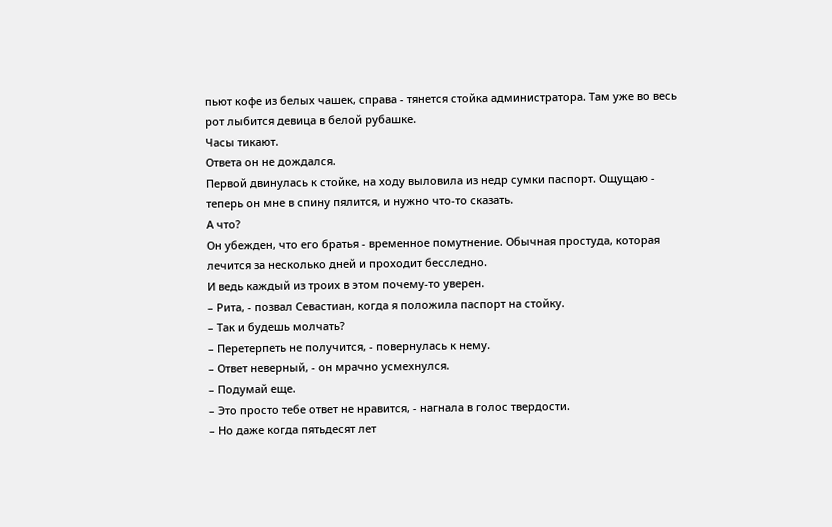пьют кофе из белых чашек, справа - тянется стойка администратора. Там уже во весь рот лыбится девица в белой рубашке.
Часы тикают.
Ответа он не дождался.
Первой двинулась к стойке, на ходу выловила из недр сумки паспорт. Ощущаю - теперь он мне в спину пялится, и нужно что-то сказать.
А что?
Он убежден, что его братья - временное помутнение. Обычная простуда, которая лечится за несколько дней и проходит бесследно.
И ведь каждый из троих в этом почему-то уверен.
– Рита, - позвал Севастиан, когда я положила паспорт на стойку.
– Так и будешь молчать?
– Перетерпеть не получится, - повернулась к нему.
– Ответ неверный, - он мрачно усмехнулся.
– Подумай еще.
– Это просто тебе ответ не нравится, - нагнала в голос твердости.
– Но даже когда пятьдесят лет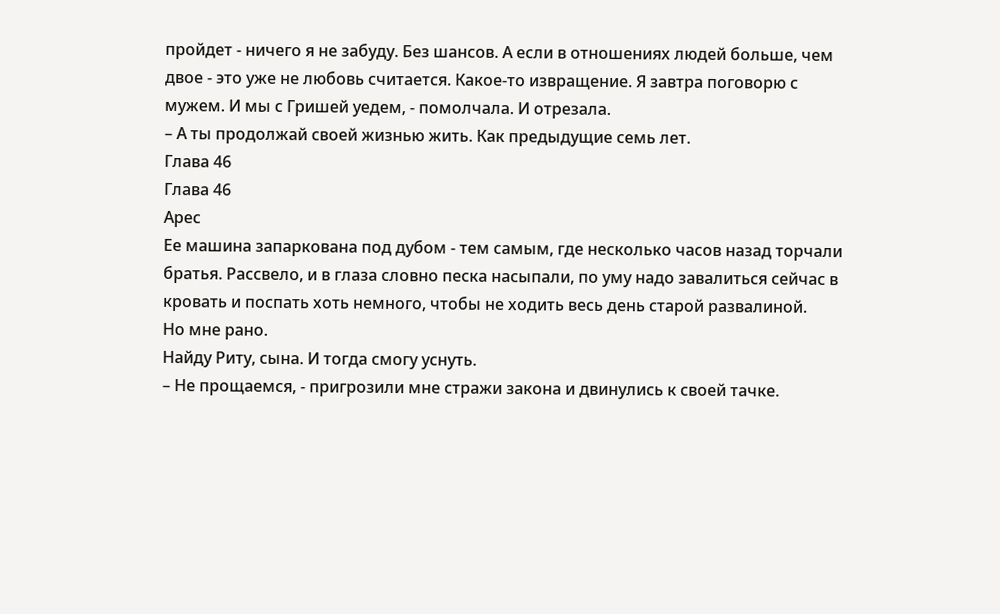пройдет - ничего я не забуду. Без шансов. А если в отношениях людей больше, чем двое - это уже не любовь считается. Какое-то извращение. Я завтра поговорю с мужем. И мы с Гришей уедем, - помолчала. И отрезала.
– А ты продолжай своей жизнью жить. Как предыдущие семь лет.
Глава 46
Глава 46
Арес
Ее машина запаркована под дубом - тем самым, где несколько часов назад торчали братья. Рассвело, и в глаза словно песка насыпали, по уму надо завалиться сейчас в кровать и поспать хоть немного, чтобы не ходить весь день старой развалиной.
Но мне рано.
Найду Риту, сына. И тогда смогу уснуть.
– Не прощаемся, - пригрозили мне стражи закона и двинулись к своей тачке.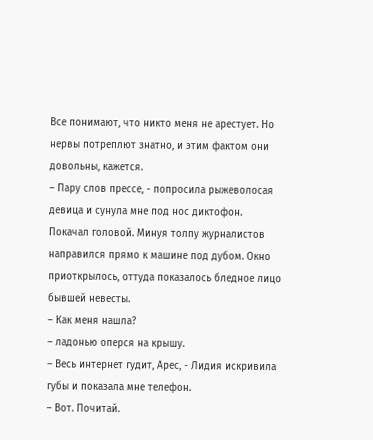Все понимают, что никто меня не арестует. Но нервы потреплют знатно, и этим фактом они довольны, кажется.
– Пару слов прессе, - попросила рыжеволосая девица и сунула мне под нос диктофон.
Покачал головой. Минуя толпу журналистов направился прямо к машине под дубом. Окно приоткрылось, оттуда показалось бледное лицо бывшей невесты.
– Как меня нашла?
– ладонью оперся на крышу.
– Весь интернет гудит, Арес, - Лидия искривила губы и показала мне телефон.
– Вот. Почитай.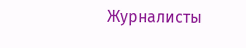Журналисты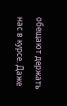обещают держать нас в курсе. Даже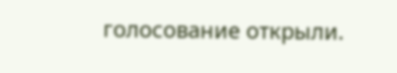голосование открыли.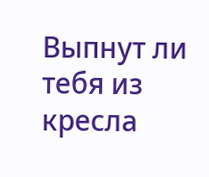Выпнут ли тебя из кресла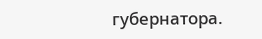губернатора.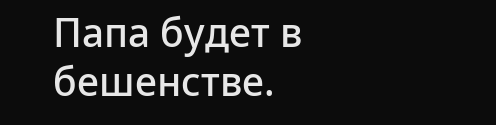Папа будет в бешенстве.